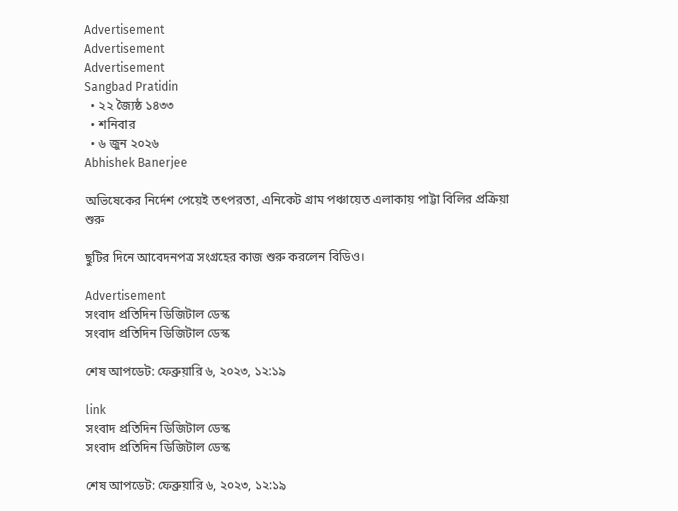Advertisement
Advertisement
Advertisement
Sangbad Pratidin
  • ২২ জ্যৈষ্ঠ ১৪৩৩
  • শনিবার
  • ৬ জুন ২০২৬
Abhishek Banerjee

অভিষেকের নির্দেশ পেয়েই তৎপরতা, এনিকেট গ্রাম পঞ্চায়েত এলাকায় পাট্টা বিলির প্রক্রিয়া শুরু

ছুটির দিনে আবেদনপত্র সংগ্রহের কাজ শুরু করলেন বিডিও।

Advertisement
সংবাদ প্রতিদিন ডিজিটাল ডেস্ক
সংবাদ প্রতিদিন ডিজিটাল ডেস্ক

শেষ আপডেট: ফেব্রুয়ারি ৬, ২০২৩, ১২:১৯

link
সংবাদ প্রতিদিন ডিজিটাল ডেস্ক
সংবাদ প্রতিদিন ডিজিটাল ডেস্ক

শেষ আপডেট: ফেব্রুয়ারি ৬, ২০২৩, ১২:১৯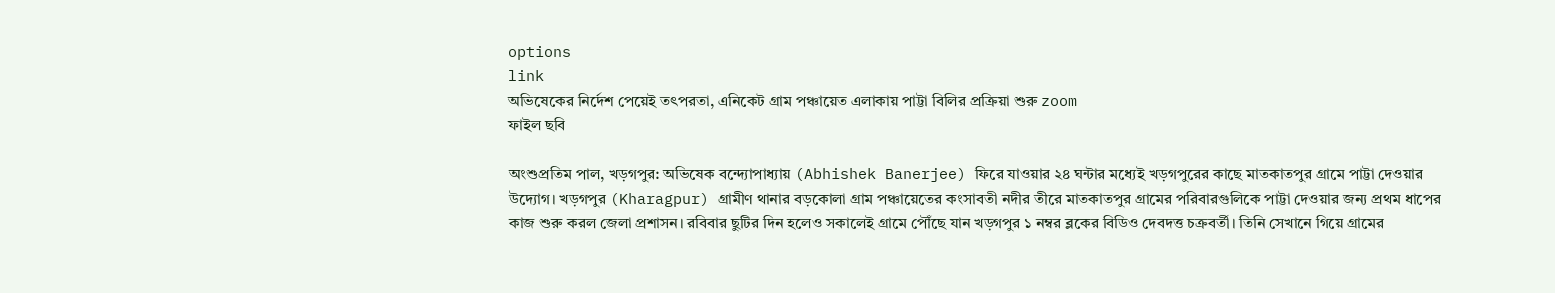options
link
অভিষেকের নির্দেশ পেয়েই তৎপরতা, এনিকেট গ্রাম পঞ্চায়েত এলাকায় পাট্টা বিলির প্রক্রিয়া শুরু zoom
ফাইল ছবি

অংশুপ্রতিম পাল, খড়গপুর: অভিষেক বন্দ্যোপাধ্যায় (Abhishek Banerjee) ফিরে যাওয়ার ২৪ ঘন্টার মধ্যেই খড়গপুরের কাছে মাতকাতপুর গ্রামে পাট্টা দেওয়ার উদ্যোগ। খড়গপুর (Kharagpur) গ্ৰামীণ থানার বড়কোলা গ্ৰাম পঞ্চায়েতের কংসাবতী নদীর তীরে মাতকাতপুর গ্ৰামের পরিবারগুলিকে পাট্টা দেওয়ার জন্য প্রথম ধাপের কাজ শুরু করল জেলা প্রশাসন। রবিবার ছুটির দিন হলেও সকালেই গ্ৰামে পৌঁছে যান খড়গপুর ১ নম্বর ব্লকের বিডিও দেবদত্ত চক্রবর্তী। তিনি সেখানে গিয়ে গ্ৰামের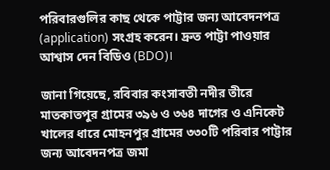পরিবারগুলির কাছ থেকে পাট্টার জন্য আবেদনপত্র (application) সংগ্রহ করেন। দ্রুত পাট্টা পাওয়ার আশ্বাস দেন বিডিও (BDO)।

জানা গিয়েছে, রবিবার কংসাবতী নদীর তীরে মাতকাতপুর গ্ৰামের ৩৯৬ ও ৩৬৪ দাগের ও এনিকেট খালের ধারে মোহনপুর গ্ৰামের ৩৩০টি পরিবার পাট্টার জন্য আবেদনপত্র জমা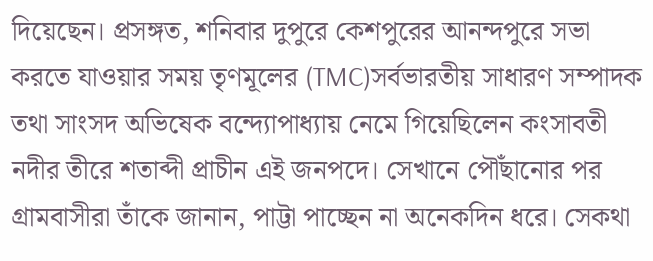দিয়েছেন। প্রসঙ্গত, শনিবার দুপুরে কেশপুরের আনন্দপুরে সভা করতে যাওয়ার সময় তৃণমূলের (TMC)সর্বভারতীয় সাধারণ সম্পাদক তথা সাংসদ অভিষেক বন্দ্যোপাধ্যায় নেমে গিয়েছিলেন কংসাবতী নদীর তীরে শতাব্দী প্রাচীন এই জনপদে। সেখানে পৌঁছানোর পর গ্ৰামবাসীরা তাঁকে জানান, পাট্টা পাচ্ছেন না অনেকদিন ধরে। সেকথা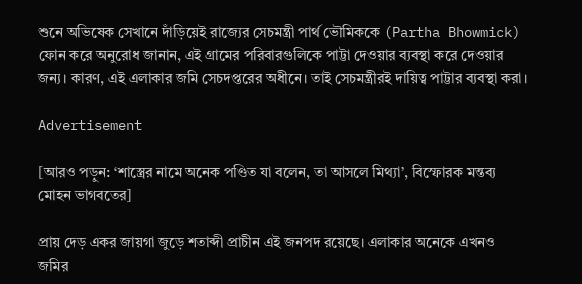শুনে অভিষেক সেখানে দাঁড়িয়েই রাজ্যের সেচমন্ত্রী পার্থ ভৌমিককে (Partha Bhowmick) ফোন করে অনুরোধ জানান, এই গ্ৰামের পরিবারগুলিকে পাট্টা দেওয়ার ব্যবস্থা করে দেওয়ার জন্য। কারণ, এই এলাকার জমি সেচদপ্তরের অধীনে। তাই সেচমন্ত্রীরই দায়িত্ব পাট্টার ব্যবস্থা করা।

Advertisement

[আরও পড়ুন: ‘শাস্ত্রের নামে অনেক পণ্ডিত যা বলেন, তা আসলে মিথ্যা’, বিস্ফোরক মন্তব্য মোহন ভাগবতের]

প্রায় দেড় একর জায়গা জুড়ে শতাব্দী প্রাচীন এই জনপদ রয়েছে। এলাকার অনেকে এখনও জমির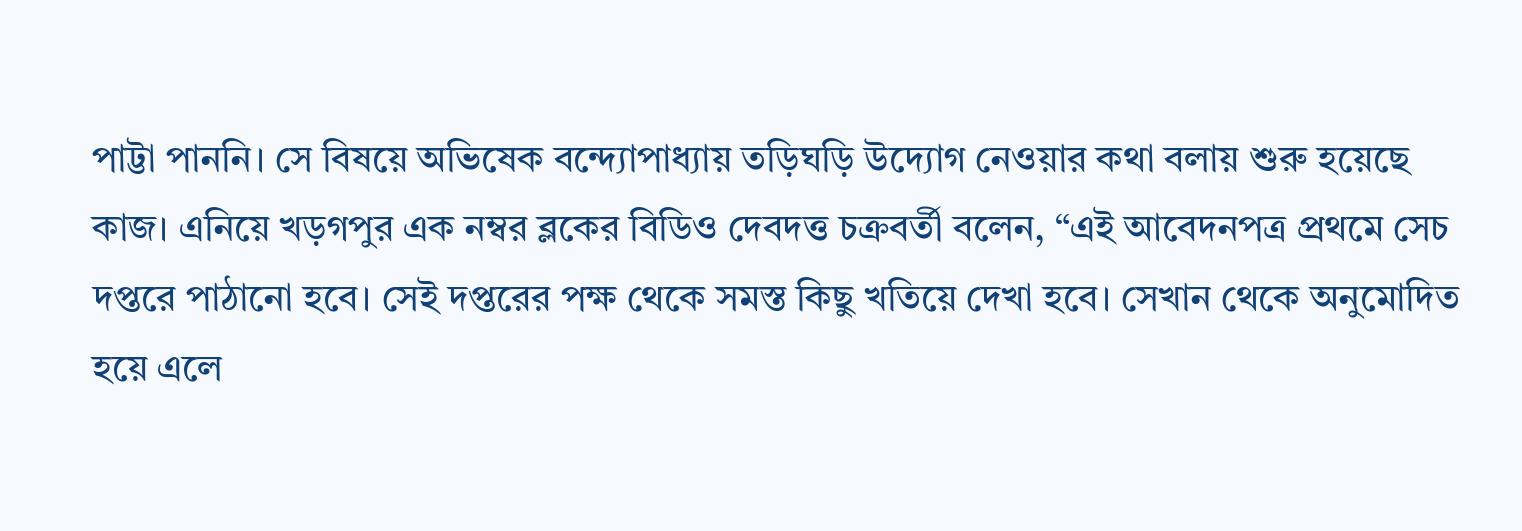পাট্টা পাননি। সে বিষয়ে অভিষেক বন্দ্যোপাধ্যায় তড়িঘড়ি উদ্যোগ নেওয়ার কথা বলায় শুরু হয়েছে কাজ। এনিয়ে খড়গপুর এক নম্বর ব্লকের বিডিও দেবদত্ত চক্রবর্তী বলেন, “এই আবেদনপত্র প্রথমে সেচ দপ্তরে পাঠানো হবে। সেই দপ্তরের পক্ষ থেকে সমস্ত কিছু খতিয়ে দেখা হবে। সেখান থেকে অনুমোদিত হয়ে এলে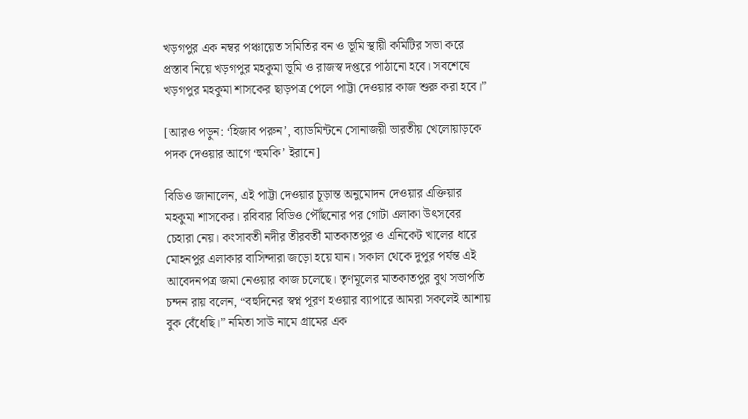খড়গপুর এক নম্বর পঞ্চায়েত সমিতির বন ও ভূমি স্থায়ী কমিটির সভা করে প্রস্তাব নিয়ে খড়গপুর মহকুমা ভূমি ও রাজস্ব দপ্তরে পাঠানো হবে। সবশেষে খড়গপুর মহকুমা শাসকের ছাড়পত্র পেলে পাট্টা দেওয়ার কাজ শুরু করা হবে।”

[আরও পড়ুন: ‘হিজাব পরুন’, ব্যাডমিন্টনে সোনাজয়ী ভারতীয় খেলোয়াড়কে পদক দেওয়ার আগে ‘হুমকি’ ইরানে]

বিডিও জানালেন, এই পাট্টা দেওয়ার চূড়ান্ত অনুমোদন দেওয়ার এক্তিয়ার মহকুমা শাসকের। রবিবার বিডিও পৌঁছনোর পর গোটা এলাকা উৎসবের চেহারা নেয়। কংসাবতী নদীর তীরবর্তী মাতকাতপুর ও এনিকেট খালের ধারে মোহনপুর এলাকার বাসিন্দারা জড়ো হয়ে যান। সকাল থেকে দুপুর পর্যন্ত এই আবেদনপত্র জমা নেওয়ার কাজ চলেছে। তৃণমূলের মাতকাতপুর বুথ সভাপতি চন্দন রায় বলেন, “বহুদিনের স্বপ্ন পূরণ হওয়ার ব্যাপারে আমরা সকলেই আশায় বুক বেঁধেছি।” নমিতা সাউ নামে গ্ৰামের এক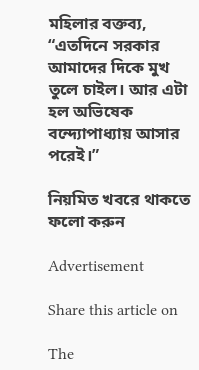মহিলার বক্তব্য, “এতদিনে সরকার আমাদের দিকে মুখ তুলে চাইল। আর এটা হল অভিষেক বন্দ্যোপাধ্যায় আসার পরেই।”

নিয়মিত খবরে থাকতে ফলো করুন

Advertisement

Share this article on

The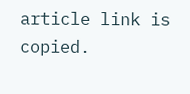article link is copied.